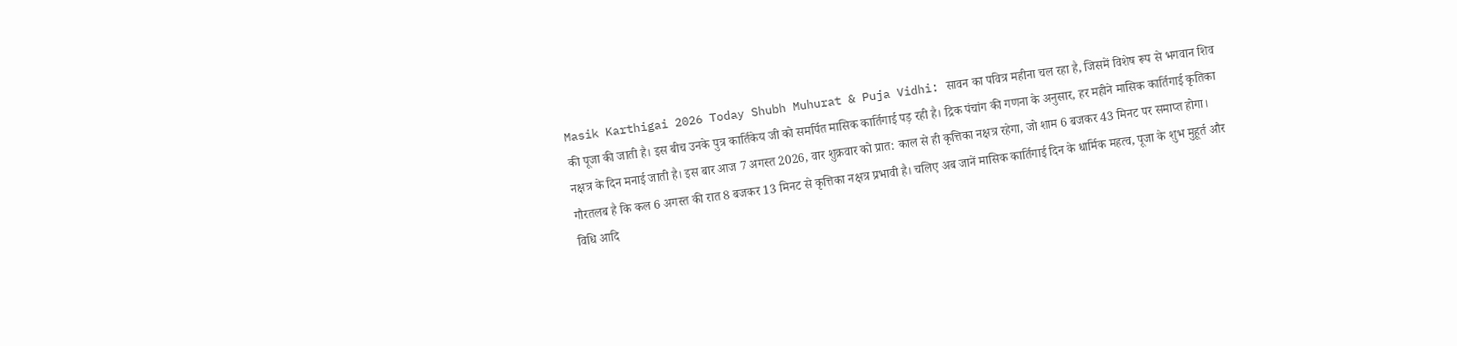Masik Karthigai 2026 Today Shubh Muhurat & Puja Vidhi: सावन का पवित्र महीना चल रहा है, जिसमें विशेष रूप से भगवान शिव की पूजा की जाती है। इस बीच उनके पुत्र कार्तिकेय जी को समर्पित मासिक कार्तिगाई पड़ रही है। द्रिक पंचांग की गणना के अनुसार, हर महीने मासिक कार्तिगाई कृतिका नक्षत्र के दिन मनाई जाती है। इस बार आज 7 अगस्त 2026, वार शुक्रवार को प्रात: काल से ही कृत्तिका नक्षत्र रहेगा, जो शाम 6 बजकर 43 मिनट पर समाप्त होगा। गौरतलब है कि कल 6 अगस्त की रात 8 बजकर 13 मिनट से कृत्तिका नक्षत्र प्रभावी है। चलिए अब जानें मासिक कार्तिगाई दिन के धार्मिक महत्व, पूजा के शुभ मुहूर्त और विधि आदि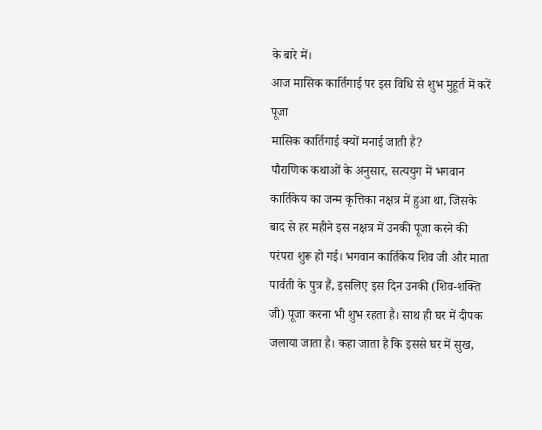के बारे में।
आज मासिक कार्तिगाई पर इस विधि से शुभ मुहूर्त में करें पूजा
मासिक कार्तिगाई क्यों मनाई जाती है?
पौराणिक कथाओं के अनुसार, सत्ययुग में भगवान कार्तिकेय का जन्म कृत्तिका नक्षत्र में हुआ था, जिसके बाद से हर महीने इस नक्षत्र में उनकी पूजा करने की परंपरा शुरू हो गई। भगवान कार्तिकेय शिव जी और माता पार्वती के पुत्र हैं, इसलिए इस दिन उनकी (शिव-शक्ति जी) पूजा करना भी शुभ रहता है। साथ ही घर में दीपक जलाया जाता है। कहा जाता है कि इससे घर में सुख,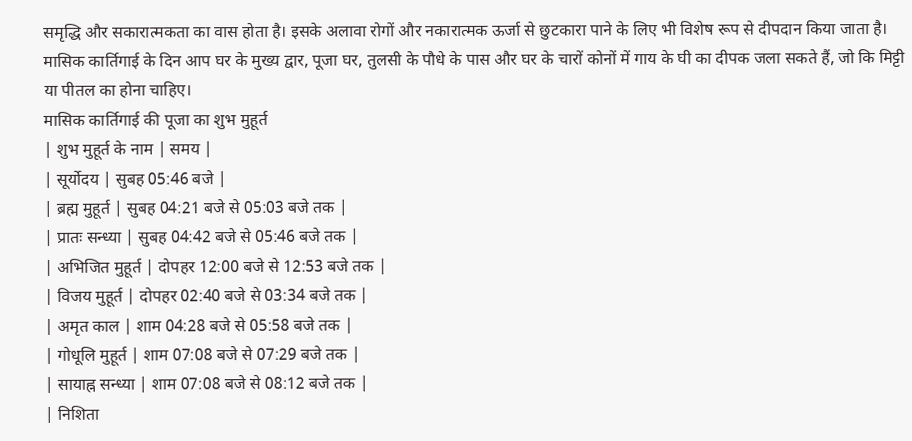समृद्धि और सकारात्मकता का वास होता है। इसके अलावा रोगों और नकारात्मक ऊर्जा से छुटकारा पाने के लिए भी विशेष रूप से दीपदान किया जाता है।
मासिक कार्तिगाई के दिन आप घर के मुख्य द्वार, पूजा घर, तुलसी के पौधे के पास और घर के चारों कोनों में गाय के घी का दीपक जला सकते हैं, जो कि मिट्टी या पीतल का होना चाहिए।
मासिक कार्तिगाई की पूजा का शुभ मुहूर्त
| शुभ मुहूर्त के नाम | समय |
| सूर्योदय | सुबह 05:46 बजे |
| ब्रह्म मुहूर्त | सुबह 04:21 बजे से 05:03 बजे तक |
| प्रातः सन्ध्या | सुबह 04:42 बजे से 05:46 बजे तक |
| अभिजित मुहूर्त | दोपहर 12:00 बजे से 12:53 बजे तक |
| विजय मुहूर्त | दोपहर 02:40 बजे से 03:34 बजे तक |
| अमृत काल | शाम 04:28 बजे से 05:58 बजे तक |
| गोधूलि मुहूर्त | शाम 07:08 बजे से 07:29 बजे तक |
| सायाह्न सन्ध्या | शाम 07:08 बजे से 08:12 बजे तक |
| निशिता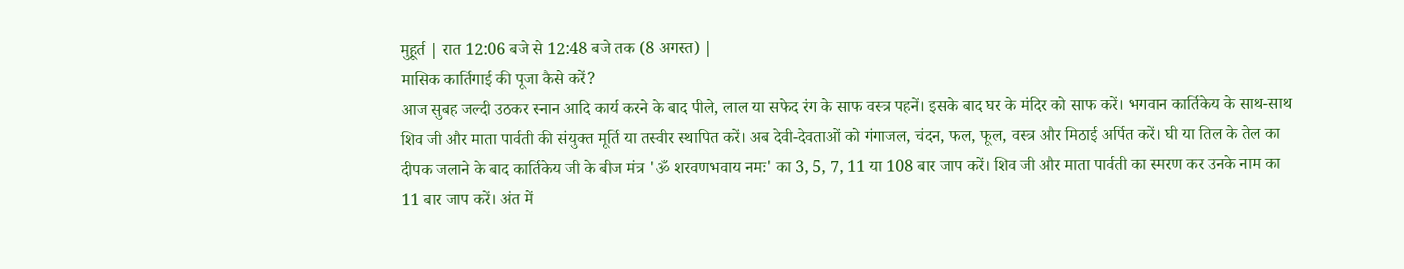मुहूर्त | रात 12:06 बजे से 12:48 बजे तक (8 अगस्त) |
मासिक कार्तिगाई की पूजा कैसे करें?
आज सुबह जल्दी उठकर स्नान आदि कार्य करने के बाद पीले, लाल या सफेद रंग के साफ वस्त्र पहनें। इसके बाद घर के मंदिर को साफ करें। भगवान कार्तिकेय के साथ-साथ शिव जी और माता पार्वती की संयुक्त मूर्ति या तस्वीर स्थापित करें। अब देवी-देवताओं को गंगाजल, चंदन, फल, फूल, वस्त्र और मिठाई अर्पित करें। घी या तिल के तेल का दीपक जलाने के बाद कार्तिकेय जी के बीज मंत्र 'ॐ शरवणभवाय नमः' का 3, 5, 7, 11 या 108 बार जाप करें। शिव जी और माता पार्वती का स्मरण कर उनके नाम का 11 बार जाप करें। अंत में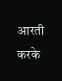आरती करके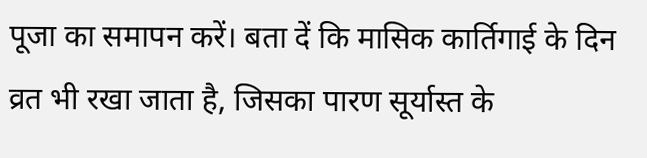पूजा का समापन करें। बता दें कि मासिक कार्तिगाई के दिन व्रत भी रखा जाता है, जिसका पारण सूर्यास्त के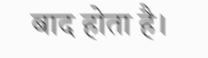बाद होता है।